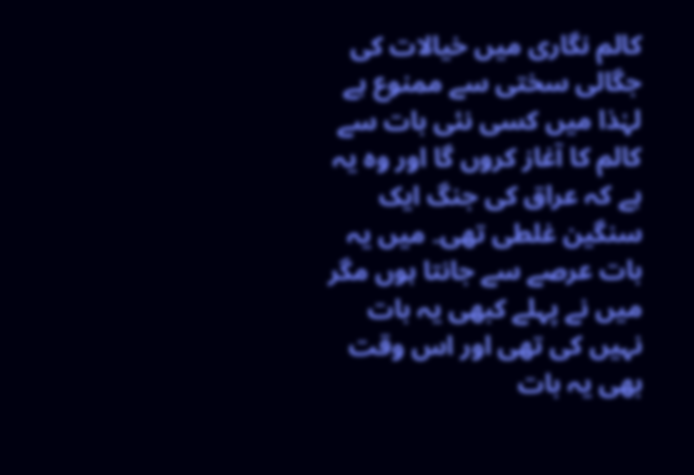کالم نگاری میں خیالات کی جگالی سختی سے ممنوع ہے لہٰذا میں کسی نئی بات سے کالم کا آغاز کروں گا اور وہ یہ ہے کہ عراق کی جنگ ایک سنگین غلطی تھی۔ میں یہ بات عرصے سے جانتا ہوں مگر میں نے پہلے کبھی یہ بات نہیں کی تھی اور اس وقت بھی یہ بات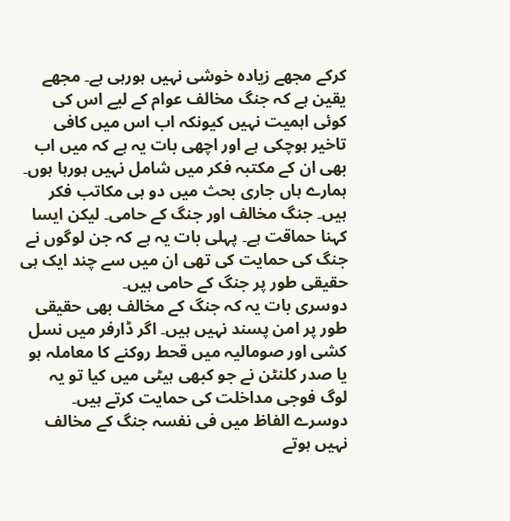کرکے مجھے زیادہ خوشی نہیں ہورہی ہے۔ مجھے یقین ہے کہ جنگ مخالف عوام کے لیے اس کی کوئی اہمیت نہیں کیونکہ اب اس میں کافی تاخیر ہوچکی ہے اور اچھی بات یہ ہے کہ میں اب بھی ان کے مکتبہ فکر میں شامل نہیں ہورہا ہوں۔
ہمارے ہاں جاری بحث میں دو ہی مکاتب فکر ہیں۔ جنگ مخالف اور جنگ کے حامی۔ لیکن ایسا کہنا حماقت ہے۔ پہلی بات یہ ہے کہ جن لوگوں نے جنگ کی حمایت کی تھی ان میں سے چند ایک ہی حقیقی طور پر جنگ کے حامی ہیں۔
دوسری بات یہ کہ جنگ کے مخالف بھی حقیقی طور پر امن پسند نہیں ہیں۔ اگر ڈارفر میں نسل کشی اور صومالیہ میں قحط روکنے کا معاملہ ہو یا صدر کلنٹن نے جو کبھی ہیٹی میں کیا تو یہ لوگ فوجی مداخلت کی حمایت کرتے ہیں۔ دوسرے الفاظ میں فی نفسہ جنگ کے مخالف نہیں ہوتے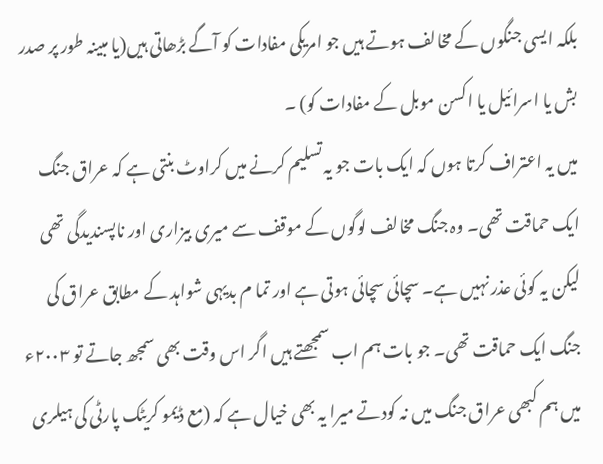بلکہ ایسی جنگوں کے مخالف ہوتے ہیں جو امریکی مفادات کو آگے بڑھاتی ہیں(یا مبینہ طور پر صدر بش یا اسرائیل یا اکسن موبل کے مفادات کو) ۔
میں یہ اعتراف کرتا ہوں کہ ایک بات جو یہ تسلیم کرنے میں کراوٹ بنتی ہے کہ عراق جنگ ایک حماقت تھی۔ وہ جنگ مخالف لوگوں کے موقف سے میری بیزاری اور ناپسندیدگی تھی لیکن یہ کوئی عذر نہیں ہے۔ سچائی سچائی ہوتی ہے اور تما م بدیہی شواہد کے مطابق عراق کی جنگ ایک حماقت تھی۔ جو بات ہم اب سمجھتے ہیں اگر اس وقت بھی سمجھ جاتے تو ۲۰۰۳ء میں ہم کبھی عراق جنگ میں نہ کودتے میرا یہ بھی خیال ہے کہ (مع ڈیمو کریٹک پارٹی کی ہیلری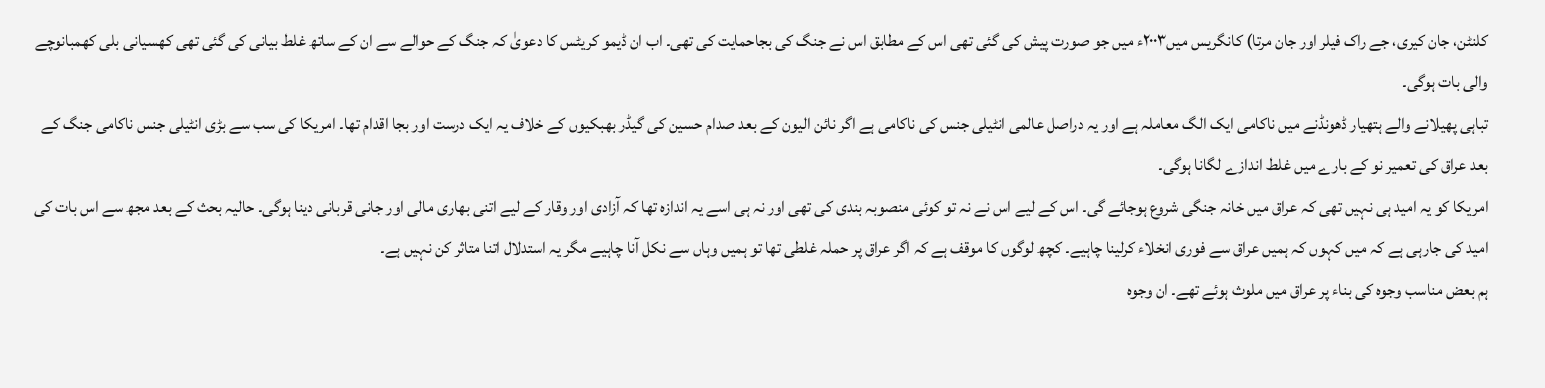کلنٹن، جان کیری، جے راک فیلر اور جان مرتا) کانگریس میں۲۰۰۳ء میں جو صورت پیش کی گئی تھی اس کے مطابق اس نے جنگ کی بجاحمایت کی تھی۔ اب ان ڈیمو کریٹس کا دعویٰ کہ جنگ کے حوالے سے ان کے ساتھ غلط بیانی کی گئی تھی کھسیانی بلی کھمبانوچے والی بات ہوگی۔
تباہی پھیلانے والے ہتھیار ڈھونڈنے میں ناکامی ایک الگ معاملہ ہے اور یہ دراصل عالمی انٹیلی جنس کی ناکامی ہے اگر نائن الیون کے بعد صدام حسین کی گیڈر بھبکیوں کے خلاف یہ ایک درست اور بجا اقدام تھا۔ امریکا کی سب سے بڑی انٹیلی جنس ناکامی جنگ کے بعد عراق کی تعمیر نو کے بارے میں غلط اندازے لگانا ہوگی۔
امریکا کو یہ امید ہی نہیں تھی کہ عراق میں خانہ جنگی شروع ہوجائے گی۔ اس کے لیے اس نے نہ تو کوئی منصوبہ بندی کی تھی اور نہ ہی اسے یہ اندازہ تھا کہ آزادی اور وقار کے لیے اتنی بھاری مالی اور جانی قربانی دینا ہوگی۔ حالیہ بحث کے بعد مجھ سے اس بات کی امید کی جارہی ہے کہ میں کہوں کہ ہمیں عراق سے فوری انخلاء کرلینا چاہیے۔ کچھ لوگوں کا موقف ہے کہ اگر عراق پر حملہ غلطی تھا تو ہمیں وہاں سے نکل آنا چاہیے مگر یہ استدلال اتنا متاثر کن نہیں ہے۔
ہم بعض مناسب وجوہ کی بناء پر عراق میں ملوث ہوئے تھے۔ ان وجوہ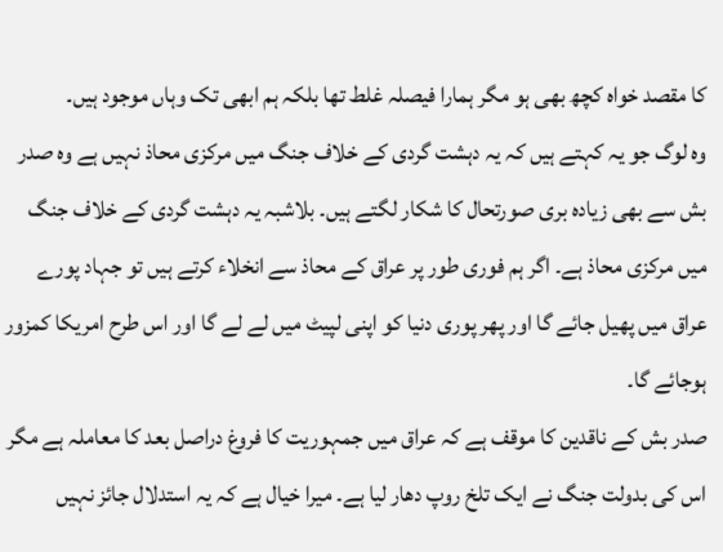کا مقصد خواہ کچھ بھی ہو مگر ہمارا فیصلہ غلط تھا بلکہ ہم ابھی تک وہاں موجود ہیں۔
وہ لوگ جو یہ کہتے ہیں کہ یہ دہشت گردی کے خلاف جنگ میں مرکزی محاذ نہیں ہے وہ صدر بش سے بھی زیادہ بری صورتحال کا شکار لگتے ہیں۔ بلاشبہ یہ دہشت گردی کے خلاف جنگ میں مرکزی محاذ ہے۔ اگر ہم فوری طور پر عراق کے محاذ سے انخلاء کرتے ہیں تو جہاد پورے عراق میں پھیل جائے گا اور پھر پوری دنیا کو اپنی لپیٹ میں لے لے گا اور اس طرح امریکا کمزور ہوجائے گا۔
صدر بش کے ناقدین کا موقف ہے کہ عراق میں جمہوریت کا فروغ دراصل بعد کا معاملہ ہے مگر اس کی بدولت جنگ نے ایک تلخ روپ دھار لیا ہے۔ میرا خیال ہے کہ یہ استدلال جائز نہیں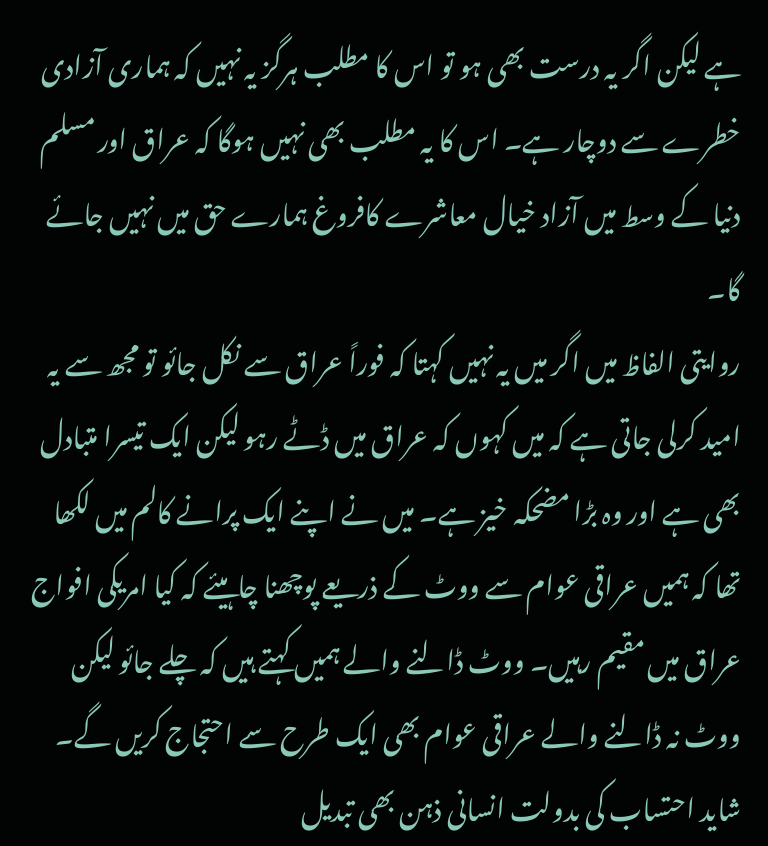ہے لیکن اگر یہ درست بھی ہو تو اس کا مطلب ہرگز یہ نہیں کہ ہماری آزادی خطرے سے دوچار ہے۔ اس کا یہ مطلب بھی نہیں ہوگا کہ عراق اور مسلم دنیا کے وسط میں آزاد خیال معاشرے کافروغ ہمارے حق میں نہیں جائے گا۔
روایتی الفاظ میں اگر میں یہ نہیں کہتا کہ فوراً عراق سے نکل جائو تو مجھ سے یہ امید کرلی جاتی ہے کہ میں کہوں کہ عراق میں ڈٹے رہو لیکن ایک تیسرا متبادل بھی ہے اور وہ بڑا مضحکہ خیز ہے۔ میں نے اپنے ایک پرانے کالم میں لکھا تھا کہ ہمیں عراقی عوام سے ووٹ کے ذریعے پوچھنا چاہیئے کہ کیا امریکی افواج عراق میں مقیم رہیں۔ ووٹ ڈالنے والے ہمیں کہتے ہیں کہ چلے جائو لیکن ووٹ نہ ڈالنے والے عراقی عوام بھی ایک طرح سے احتجاج کریں گے۔
شاید احتساب کی بدولت انسانی ذہن بھی تبدیل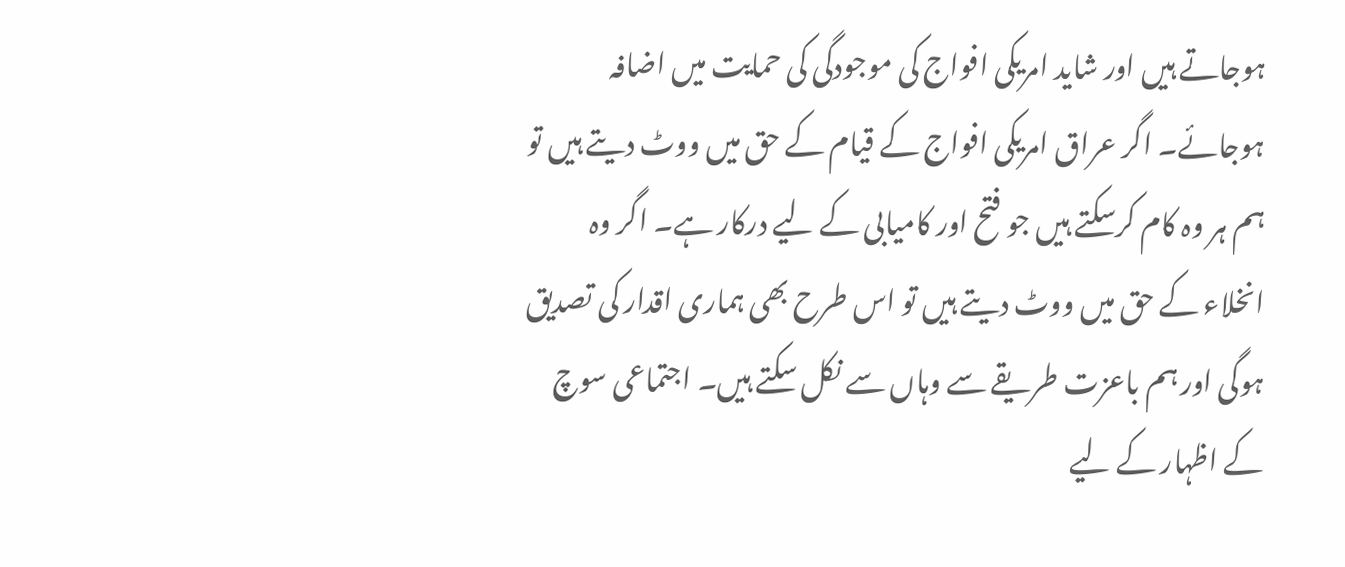ہوجاتے ہیں اور شاید امریکی افواج کی موجودگی کی حمایت میں اضافہ ہوجائے۔ اگر عراق امریکی افواج کے قیام کے حق میں ووٹ دیتے ہیں تو ہم ہر وہ کام کرسکتے ہیں جو فتح اور کامیابی کے لیے درکار ہے۔ اگر وہ انخلاء کے حق میں ووٹ دیتے ہیں تو اس طرح بھی ہماری اقدار کی تصدیق ہوگی اور ہم باعزت طریقے سے وہاں سے نکل سکتے ہیں۔ اجتماعی سوچ کے اظہار کے لیے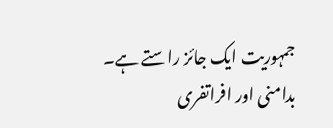جمہوریت ایک جائز راستے ہے۔
بدامنی اور افراتفری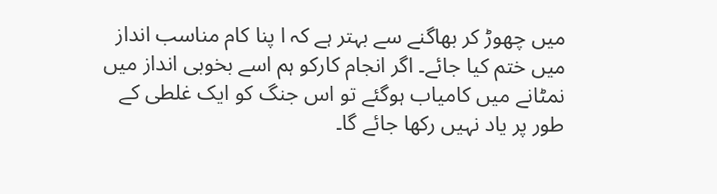میں چھوڑ کر بھاگنے سے بہتر ہے کہ ا پنا کام مناسب انداز میں ختم کیا جائے۔ اگر انجام کارکو ہم اسے بخوبی انداز میں نمٹانے میں کامیاب ہوگئے تو اس جنگ کو ایک غلطی کے طور پر یاد نہیں رکھا جائے گا۔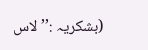(بشکریہ :’’لاس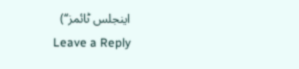اینجلس ٹائمز‘‘)
Leave a Reply